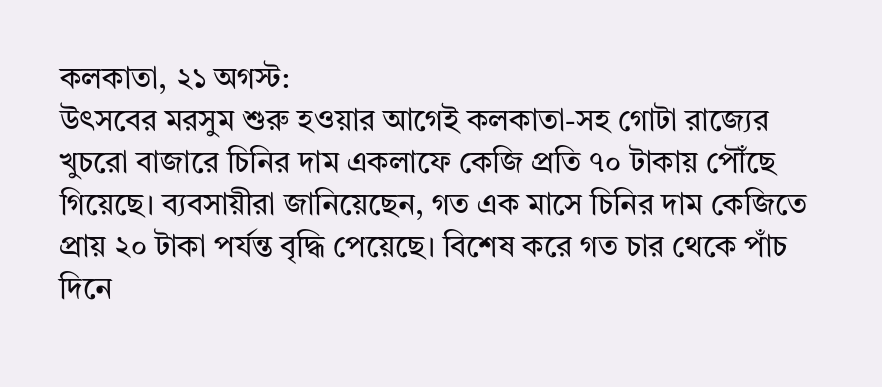কলকাতা, ২১ অগস্ট:
উৎসবের মরসুম শুরু হওয়ার আগেই কলকাতা-সহ গোটা রাজ্যের খুচরো বাজারে চিনির দাম একলাফে কেজি প্রতি ৭০ টাকায় পৌঁছে গিয়েছে। ব্যবসায়ীরা জানিয়েছেন, গত এক মাসে চিনির দাম কেজিতে প্রায় ২০ টাকা পর্যন্ত বৃদ্ধি পেয়েছে। বিশেষ করে গত চার থেকে পাঁচ দিনে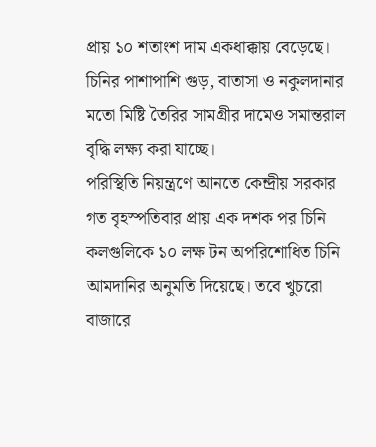প্রায় ১০ শতাংশ দাম একধাক্কায় বেড়েছে। চিনির পাশাপাশি গুড়, বাতাসা ও নকুলদানার মতো মিষ্টি তৈরির সামগ্রীর দামেও সমান্তরাল বৃদ্ধি লক্ষ্য করা যাচ্ছে।
পরিস্থিতি নিয়ন্ত্রণে আনতে কেন্দ্রীয় সরকার গত বৃহস্পতিবার প্রায় এক দশক পর চিনি কলগুলিকে ১০ লক্ষ টন অপরিশোধিত চিনি আমদানির অনুমতি দিয়েছে। তবে খুচরো বাজারে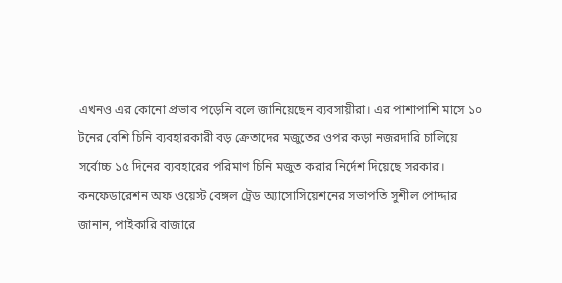এখনও এর কোনো প্রভাব পড়েনি বলে জানিয়েছেন ব্যবসায়ীরা। এর পাশাপাশি মাসে ১০ টনের বেশি চিনি ব্যবহারকারী বড় ক্রেতাদের মজুতের ওপর কড়া নজরদারি চালিয়ে সর্বোচ্চ ১৫ দিনের ব্যবহারের পরিমাণ চিনি মজুত করার নির্দেশ দিয়েছে সরকার।
কনফেডারেশন অফ ওয়েস্ট বেঙ্গল ট্রেড অ্যাসোসিয়েশনের সভাপতি সুশীল পোদ্দার জানান, পাইকারি বাজারে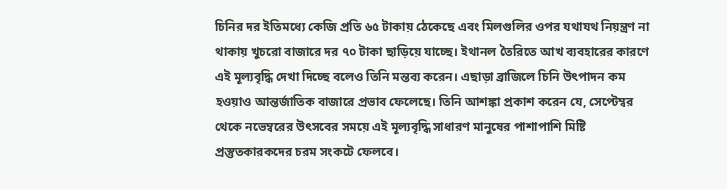চিনির দর ইতিমধ্যে কেজি প্রতি ৬৫ টাকায় ঠেকেছে এবং মিলগুলির ওপর যথাযথ নিয়ন্ত্রণ না থাকায় খুচরো বাজারে দর ৭০ টাকা ছাড়িয়ে যাচ্ছে। ইথানল তৈরিতে আখ ব্যবহারের কারণে এই মূল্যবৃদ্ধি দেখা দিচ্ছে বলেও তিনি মন্তব্য করেন। এছাড়া ব্রাজিলে চিনি উৎপাদন কম হওয়াও আন্তর্জাতিক বাজারে প্রভাব ফেলেছে। তিনি আশঙ্কা প্রকাশ করেন যে, সেপ্টেম্বর থেকে নভেম্বরের উৎসবের সময়ে এই মূল্যবৃদ্ধি সাধারণ মানুষের পাশাপাশি মিষ্টি প্রস্তুতকারকদের চরম সংকটে ফেলবে।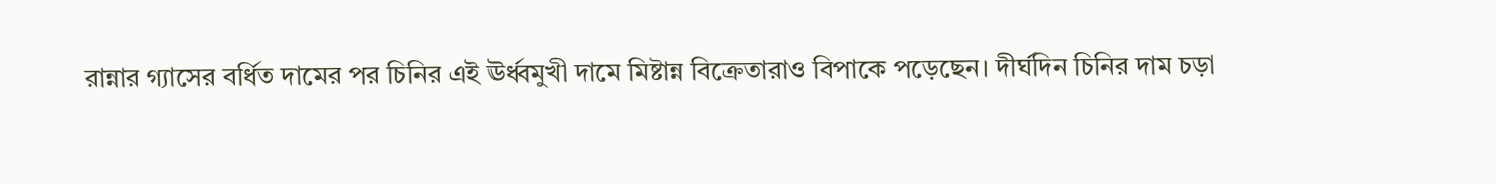রান্নার গ্যাসের বর্ধিত দামের পর চিনির এই ঊর্ধ্বমুখী দামে মিষ্টান্ন বিক্রেতারাও বিপাকে পড়েছেন। দীর্ঘদিন চিনির দাম চড়া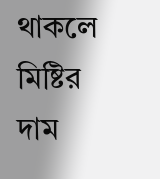থাকলে মিষ্টির দাম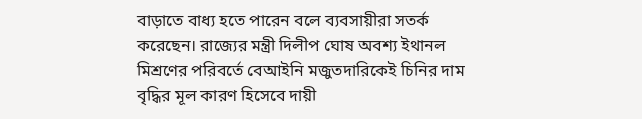বাড়াতে বাধ্য হতে পারেন বলে ব্যবসায়ীরা সতর্ক করেছেন। রাজ্যের মন্ত্রী দিলীপ ঘোষ অবশ্য ইথানল মিশ্রণের পরিবর্তে বেআইনি মজুতদারিকেই চিনির দাম বৃদ্ধির মূল কারণ হিসেবে দায়ী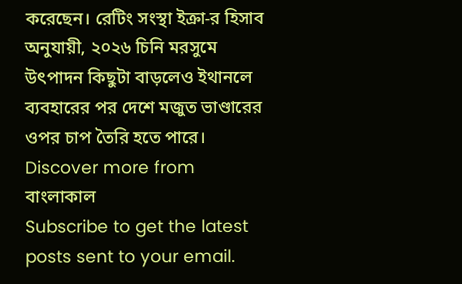করেছেন। রেটিং সংস্থা ইক্রা-র হিসাব অনুযায়ী, ২০২৬ চিনি মরসুমে উৎপাদন কিছুটা বাড়লেও ইথানলে ব্যবহারের পর দেশে মজুত ভাণ্ডারের ওপর চাপ তৈরি হতে পারে।
Discover more from বাংলাকাল
Subscribe to get the latest posts sent to your email.